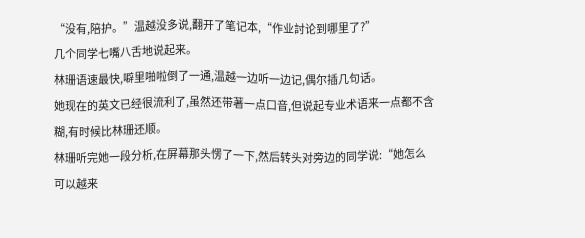“没有,陪护。”温越没多说,翻开了笔记本,“作业討论到哪里了?”
几个同学七嘴八舌地说起来。
林珊语速最快,噼里啪啦倒了一通,温越一边听一边记,偶尔插几句话。
她现在的英文已经很流利了,虽然还带著一点口音,但说起专业术语来一点都不含糊,有时候比林珊还顺。
林珊听完她一段分析,在屏幕那头愣了一下,然后转头对旁边的同学说:“她怎么可以越来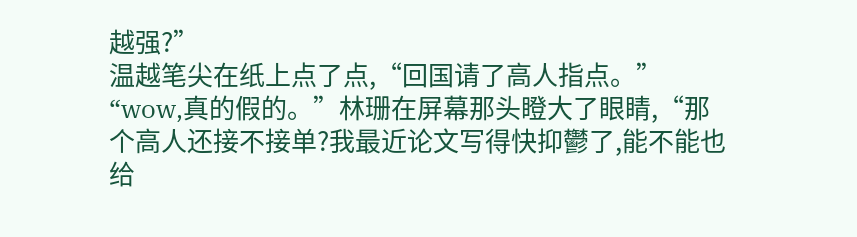越强?”
温越笔尖在纸上点了点,“回国请了高人指点。”
“wow,真的假的。”林珊在屏幕那头瞪大了眼睛,“那个高人还接不接单?我最近论文写得快抑鬱了,能不能也给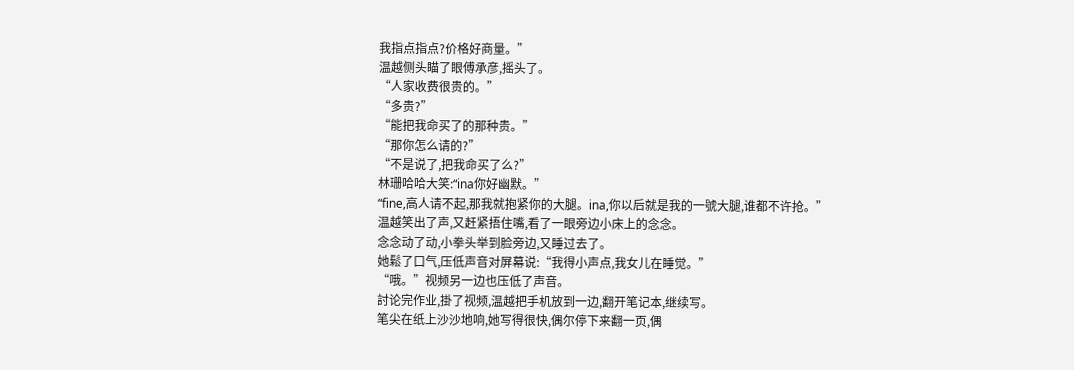我指点指点?价格好商量。”
温越侧头瞄了眼傅承彦,摇头了。
“人家收费很贵的。”
“多贵?”
“能把我命买了的那种贵。”
“那你怎么请的?”
“不是说了,把我命买了么?”
林珊哈哈大笑:“ina你好幽默。”
“fine,高人请不起,那我就抱紧你的大腿。ina,你以后就是我的一號大腿,谁都不许抢。”
温越笑出了声,又赶紧捂住嘴,看了一眼旁边小床上的念念。
念念动了动,小拳头举到脸旁边,又睡过去了。
她鬆了口气,压低声音对屏幕说:“我得小声点,我女儿在睡觉。”
“哦。”视频另一边也压低了声音。
討论完作业,掛了视频,温越把手机放到一边,翻开笔记本,继续写。
笔尖在纸上沙沙地响,她写得很快,偶尔停下来翻一页,偶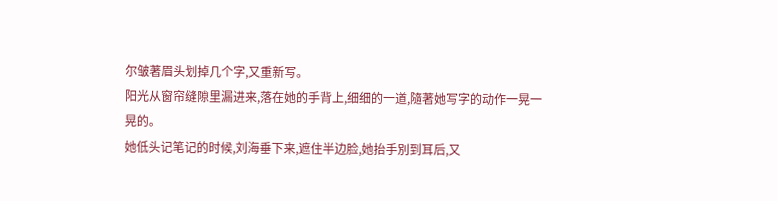尔皱著眉头划掉几个字,又重新写。
阳光从窗帘缝隙里漏进来,落在她的手背上,细细的一道,隨著她写字的动作一晃一晃的。
她低头记笔记的时候,刘海垂下来,遮住半边脸,她抬手別到耳后,又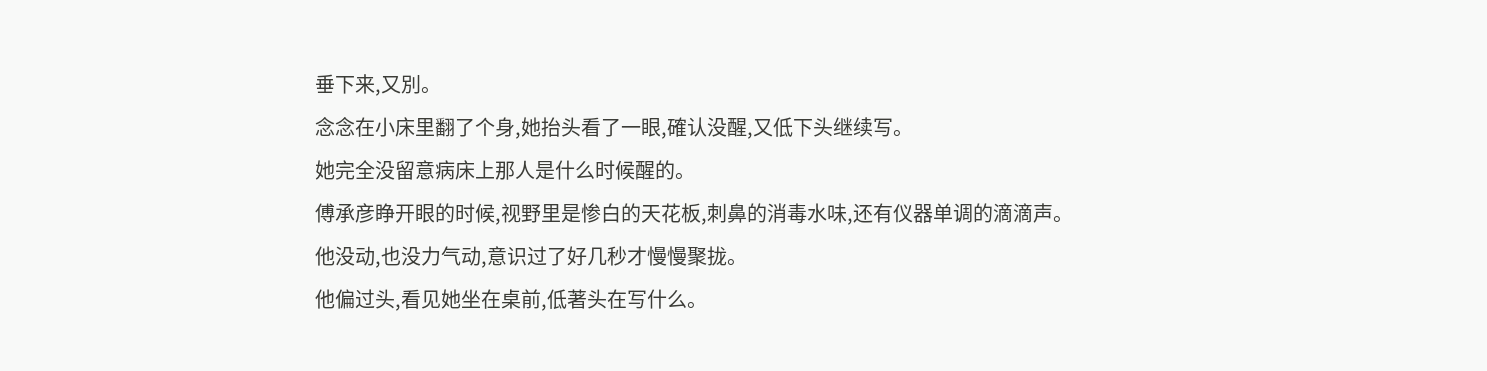垂下来,又別。
念念在小床里翻了个身,她抬头看了一眼,確认没醒,又低下头继续写。
她完全没留意病床上那人是什么时候醒的。
傅承彦睁开眼的时候,视野里是惨白的天花板,刺鼻的消毒水味,还有仪器单调的滴滴声。
他没动,也没力气动,意识过了好几秒才慢慢聚拢。
他偏过头,看见她坐在桌前,低著头在写什么。